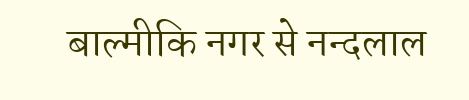बाल्मीकि नगर से नन्दलाल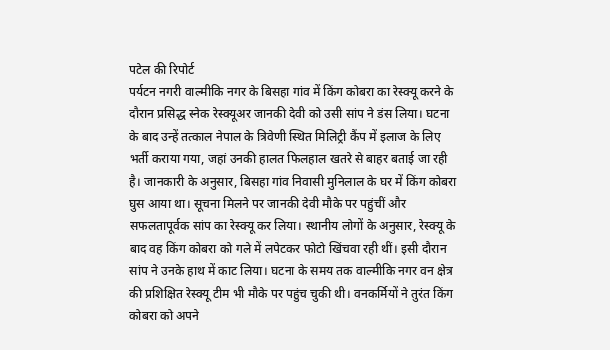पटेल की रिपोर्ट
पर्यटन नगरी वाल्मीकि नगर के बिसहा गांव में किंग कोबरा का रेस्क्यू करने के दौरान प्रसिद्ध स्नेक रेस्क्यूअर जानकी देवी को उसी सांप ने डंस लिया। घटना के बाद उन्हें तत्काल नेपाल के त्रिवेणी स्थित मिलिट्री कैंप में इलाज के लिए भर्ती कराया गया, जहां उनकी हालत फिलहाल खतरे से बाहर बताई जा रही है। जानकारी के अनुसार, बिसहा गांव निवासी मुनिलाल के घर में किंग कोबरा घुस आया था। सूचना मिलने पर जानकी देवी मौके पर पहुंचीं और सफलतापूर्वक सांप का रेस्क्यू कर लिया। स्थानीय लोगों के अनुसार, रेस्क्यू के बाद वह किंग कोबरा को गले में लपेटकर फोटो खिंचवा रही थीं। इसी दौरान सांप ने उनके हाथ में काट लिया। घटना के समय तक वाल्मीकि नगर वन क्षेत्र की प्रशिक्षित रेस्क्यू टीम भी मौके पर पहुंच चुकी थी। वनकर्मियों ने तुरंत किंग कोबरा को अपने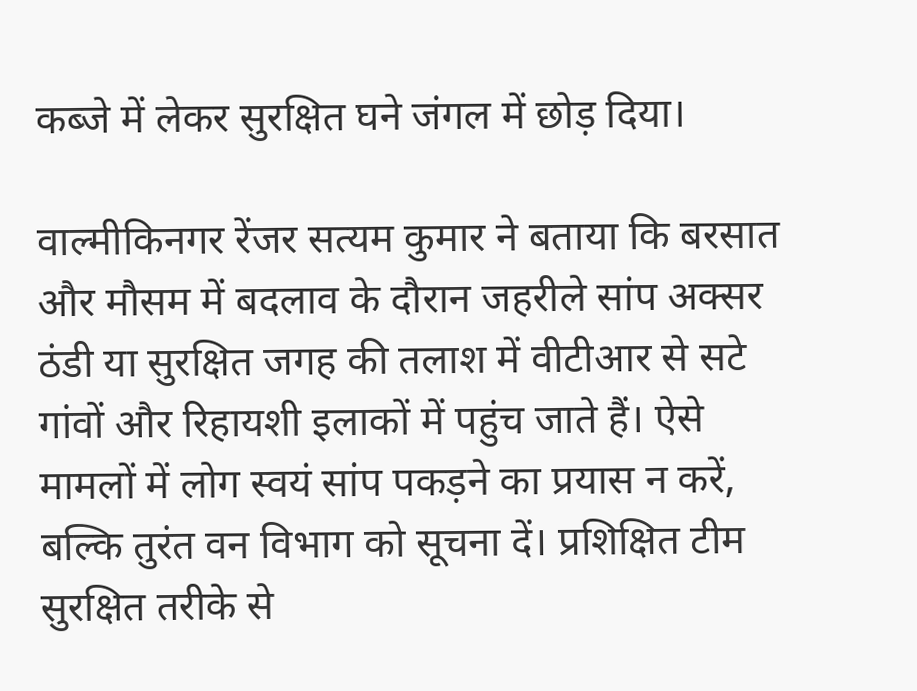कब्जे में लेकर सुरक्षित घने जंगल में छोड़ दिया।

वाल्मीकिनगर रेंजर सत्यम कुमार ने बताया कि बरसात और मौसम में बदलाव के दौरान जहरीले सांप अक्सर ठंडी या सुरक्षित जगह की तलाश में वीटीआर से सटे गांवों और रिहायशी इलाकों में पहुंच जाते हैं। ऐसे मामलों में लोग स्वयं सांप पकड़ने का प्रयास न करें, बल्कि तुरंत वन विभाग को सूचना दें। प्रशिक्षित टीम सुरक्षित तरीके से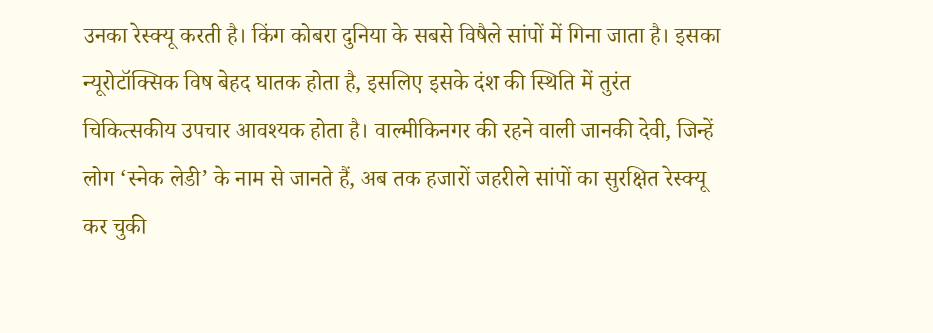उनका रेस्क्यू करती है। किंग कोबरा दुनिया के सबसे विषैले सांपों में गिना जाता है। इसका न्यूरोटॉक्सिक विष बेहद घातक होता है, इसलिए इसके दंश की स्थिति में तुरंत चिकित्सकीय उपचार आवश्यक होता है। वाल्मीकिनगर की रहने वाली जानकी देवी, जिन्हें लोग ‘स्नेक लेडी’ के नाम से जानते हैं, अब तक हजारों जहरीले सांपों का सुरक्षित रेस्क्यू कर चुकी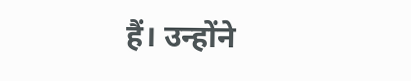हैं। उन्होंने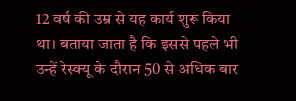12 वर्ष की उम्र से यह कार्य शुरू किया था। बताया जाता है कि इससे पहले भी उन्हें रेस्क्यू के दौरान 50 से अधिक बार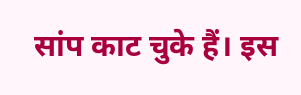सांप काट चुके हैं। इस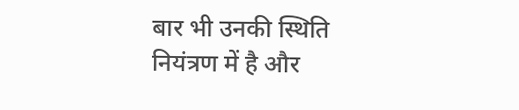बार भी उनकी स्थिति नियंत्रण में है और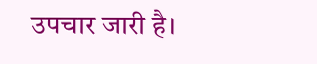उपचार जारी है।